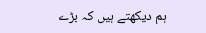ہم دیکھتے ہیں کہ بڑے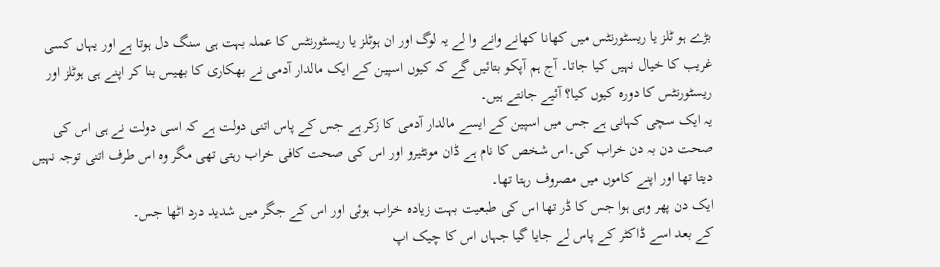بڑے ہو ٹلز یا ریسٹورنٹس میں کھانا کھانے وانے وا لے یہ لوگ اور ان ہوٹلز یا ریسٹورنٹس کا عملہ بہت ہی سنگ دل ہوتا ہے اور یہاں کسی غریب کا خیال نہیں کیا جاتا۔ آج ہم آپکو بتائیں گے کہ کیوں اسپین کے ایک مالدار آدمی نے بھکاری کا بھیس بنا کر اپنے ہی ہوٹلز اور ریسٹورنٹس کا دورہ کیوں کیا؟ آئیے جانتے ہیں۔
یہ ایک سچی کہانی ہے جس میں اسپین کے ایسے مالدار آدمی کا زکر ہے جس کے پاس اتنی دولت ہے کہ اسی دولت نے ہی اس کی صحت دن بہ دن خراب کی۔اس شخص کا نام ہے ڈان مونٹیرو اور اس کی صحت کافی خراب رہتی تھی مگر وہ اس طرف اتنی توجہ نہیں دیتا تھا اور اپنے کاموں میں مصروف رہتا تھا۔
ایک دن پھر وہی ہوا جس کا ڈر تھا اس کی طبعیت بہت زیادہ خراب ہوئی اور اس کے جگر میں شدید درد اٹھا جس۔
کے بعد اسے ڈاکٹر کے پاس لے جایا گیا جہاں اس کا چیک اپ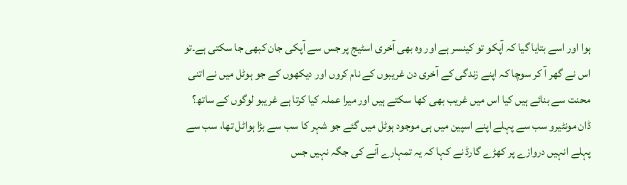ہوا اور اسے بتایا گیا کہ آپکو تو کینسر ہے اور وہ بھی آخری اسٹیج پر جس سے آپکی جان کبھی جا سکتی ہے۔تو اس نے گھر آ کر سوچا کہ اپنے زندگی کے آخری دن غریبوں کے نام کروں اور دیکھوں کے جو ہوٹل میں نے اتنی محنت سے بنائے ہیں کیا اس میں غریب بھی کھا سکتے ہیں اور میرا عملہ کیا کرتا ہے غریبو لوگوں کے ساتھ؟
ڈان مونٹیرو سب سے پہلے اپنے اسپین میں ہی موجود ہوٹل میں گئے جو شہر کا سب سے بڑا ہواٹل تھا، سب سے پہلے انہیں دروازے پر کھڑے گارڈ نے کہا کہ یہ تمہارے آنے کی جگہ نہیں جس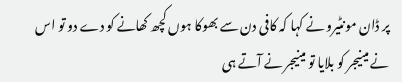پر ڈان مونٹیرو نے کہا کہ کافی دن سے بھوکا ہوں کچھ کھانے کو دے دو تو اس نے مینیجر کو بلایا تو مینیجر نے آتے ہی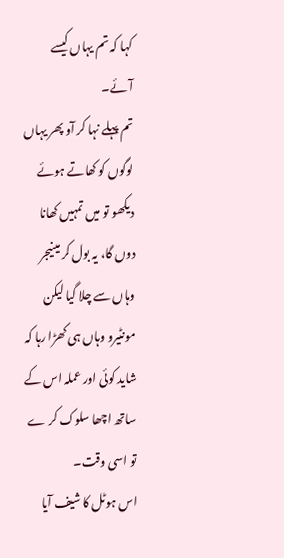کہا کہ تم یہاں کیسے آئے۔
تم پہلے نہا کر آو پھر یہاں لوگوں کو کھاتے ہوئے دیکھو تو میں تمہیں کھانا دوں گا، یہ بول کر مینیجر وہاں سے چلا گیا لیکن مونٹیرو وہاں ہی کھڑا رہا کہ شاید کوئی اور عملہ اس کے ساتھ اچھا سلوک کر ے تو اسی وقت۔
اس ہوٹل کا شیف آیا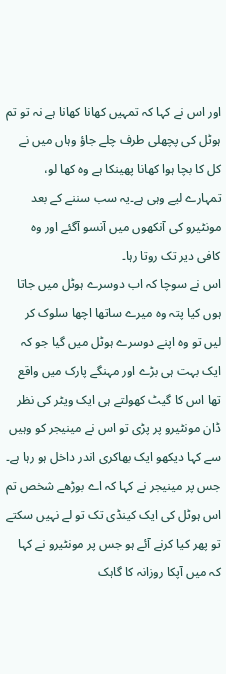اور اس نے کہا کہ تمہیں کھانا کھانا ہے نہ تو تم ہوٹل کی پچھلی طرف چلے جاؤ وہاں میں نے کل کا بچا ہوا کھانا پھینکا ہے وہ کھا لو، تمہارے لیے وہی ہے۔یہ سب سننے کے بعد مونٹیرو کی آنکھوں میں آنسو آگئے اور وہ کافی دیر تک روتا رہا۔
اس نے سوچا کہ اب دوسرے ہوٹل میں جاتا ہوں کیا پتہ وہ میرے ساتھا اچھا سلوک کر لیں تو وہ اپنے دوسرے ہوٹل میں گیا جو کہ ایک بہت ہی بڑے اور مہنگے پارک میں واقع تھا اس کا گیٹ کھولتے ہی ایک ویٹر کی نظر ڈان مونٹیرو پر پڑی تو اس نے مینیجر کو وہیں سے کہا دیکھو ایک بھاکری اندر داخل ہو رہا ہے۔
جس پر مینیجر نے کہا کہ اے بوڑھے شخص تم اس ہوٹل کی ایک کینڈی تک تو لے نہیں سکتے تو پھر کیا کرنے آئے ہو جس پر مونٹیرو نے کہا کہ میں آپکا روزانہ کا گاہک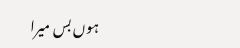ہوں بس میرا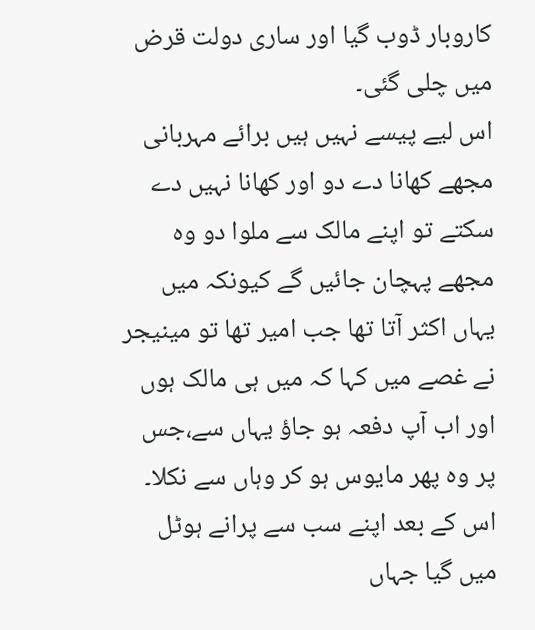کاروبار ڈوب گیا اور ساری دولت قرض میں چلی گئی۔
اس لیے پیسے نہیں ہیں برائے مہربانی مجھے کھانا دے دو اور کھانا نہیں دے سکتے تو اپنے مالک سے ملوا دو وہ مجھے پہچان جائیں گے کیونکہ میں یہاں اکثر آتا تھا جب امیر تھا تو مینیجر نے غصے میں کہا کہ میں ہی مالک ہوں اور اب آپ دفعہ ہو جاؤ یہاں سے،جس پر وہ پھر مایوس ہو کر وہاں سے نکلا۔
اس کے بعد اپنے سب سے پرانے ہوٹل میں گیا جہاں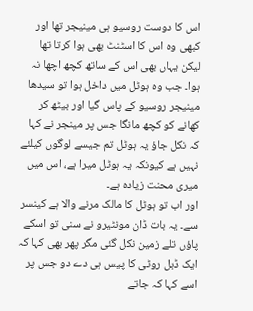اس کا دوست روسیو ہی مینیجر تھا اور کبھی وہ اس کا اسٹنٹ بھی ہوا کرتا تھا لیکن یہاں بھی اس کے ساتھ کچھ اچھا نہ ہوا۔ جب وہ ہوٹل میں داخل ہوا تو سیدھا مینیجر روسیو کے پاس گیا اور بیٹھ کر کھانے کو کچھ مانگا جس پر مینجر نے کہا کہ نکل جاؤ یہ ہوٹل تم جیسے لوگوں کیلئے نہیں ہے کیونکہ یہ ہوٹل میرا ہے، اس میں میری محنت زیادہ ہے۔
اور اب تو ہوٹل کا مالک مرنے والا ہے کینسر سے۔ یہ بات ڈان مونٹیرو نے سنی تو اسکے پاؤں تلے زمین نکل گئی مگر پھر بھی کہا کہ ایک ڈبل روٹی کا پیس ہی دے دو جس پر اسے کہا کہ جاتے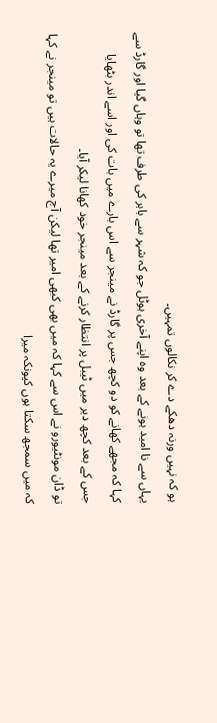ہو کہ نہیں ورنہ دھکے دے کر نکالوں تمہیں۔
یہاں سے نا امید ہونے کے بعد وہ اپنے آخری ہوٹل جو کہ شہر سے باہر کی طرف تھا تو وہاں گیا اور گارڈ سے کہا کہ مجھے کھانے کو دو کچھ جس پر گارڈ نے مینجر سے اس بارے میں بات کی اور اسے اندر بٹھایا جس کے بعد کچھ دیر میں ٹیبل پر انتظار کرنے کے بعد مینجر خود کھانا لیکر آیا۔
تو ڈان مونٹیورو نے اس سے کہا کہ میں بھی کبھی امیر تھا لیکن آج میرے یہ حالات ہیں تو مینجر نے کہا کہ میں سمجھ سکتا ہوں کیونکہ میرا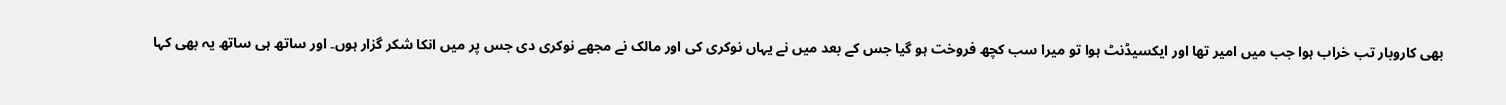بھی کاروبار تب خراب ہوا جب میں امیر تھا اور ایکسیڈنٹ ہوا تو میرا سب کچھ فروخت ہو گیا جس کے بعد میں نے یہاں نوکری کی اور مالک نے مجھے نوکری دی جس پر میں انکا شکر گزار ہوں۔ اور ساتھ ہی ساتھ یہ بھی کہا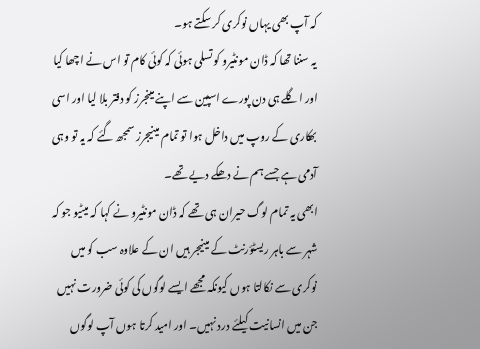کہ آپ بھی یہاں نوکری کر سکتے ہو۔
یہ سننا تھا کہ ڈان مونٹیرو کو تسلی ہوئی کہ کوئی کام تو اس نے اچھا کیا اور اگلے ہی دن پورے اسپین سے اپنے مینجرز کو دفتر بلا لیا اور اسی بھکاری کے روپ میں داخل ہوا تو تمام مینیجرز سمجھ گئے کہ یہ تو وہی آدمی ہے جسے ہم نے دھکے دیے تھے۔
ابھی یہ تمام لوگ حیران ہی تھے کہ ڈان مونٹیرو نے کہا کہ میٹیو جو کہ شہر سے باہر ریسٹؤرنٹ کے مینیجر ہیں ان کے علاوہ سب کو میں نوکری سے نکالتا ہوں کیونکہ مجھے ایسے لوگوں کی کوئی ضرورت نہیں جن میں انسانیت کیلئے درد نہیں۔ اور امید کرتا ہوں آپ لوگوں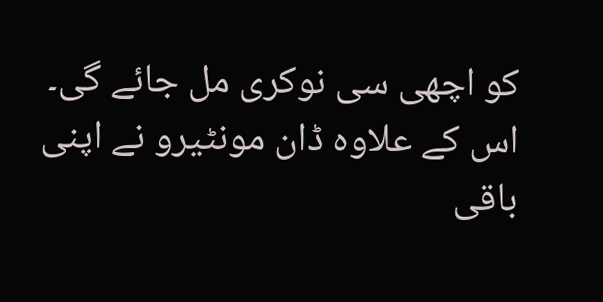کو اچھی سی نوکری مل جائے گی۔
اس کے علاوہ ڈان مونٹیرو نے اپنی باقی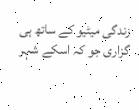زندگی میٹیو کے ساتھ ہی گزاری جو کہ اسکے شہر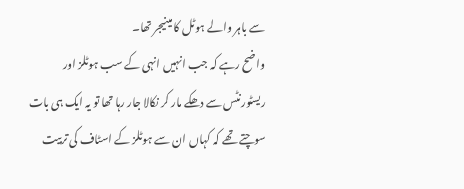سے باہر والے ہوٹل کا مینیجر تھا۔
واضح رہے کہ جب انہیں انہی کے سب ہوٹلز اور ریسٹورنٹس سے دھکے مار کر نکالا جار رہا تھا تو یہ ایک ہی بات سوچتے تھے کہ کہاں ان سے ہوٹلز کے اسٹاف کی تربیت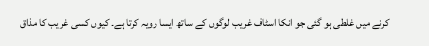کرنے میں غلطی ہو گئی جو انکا اسٹاف غریب لوگوں کے ساتھ ایسا رویہ کرتا ہے۔ کیوں کسی غریب کا مذاق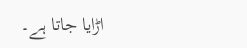اڑایا جاتا ہے۔